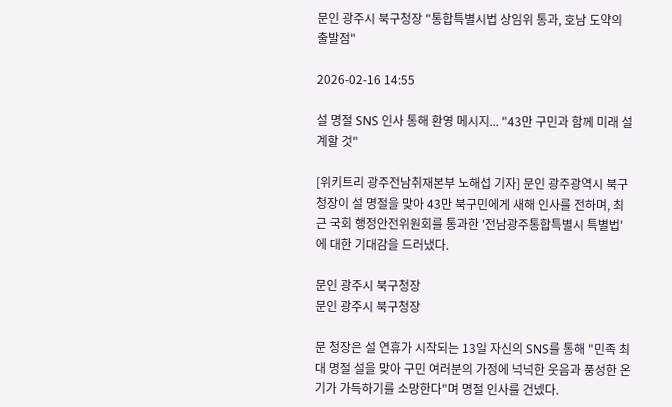문인 광주시 북구청장 "통합특별시법 상임위 통과, 호남 도약의 출발점"

2026-02-16 14:55

설 명절 SNS 인사 통해 환영 메시지... "43만 구민과 함께 미래 설계할 것"

[위키트리 광주전남취재본부 노해섭 기자] 문인 광주광역시 북구청장이 설 명절을 맞아 43만 북구민에게 새해 인사를 전하며, 최근 국회 행정안전위원회를 통과한 '전남광주통합특별시 특별법'에 대한 기대감을 드러냈다.

문인 광주시 북구청장
문인 광주시 북구청장

문 청장은 설 연휴가 시작되는 13일 자신의 SNS를 통해 "민족 최대 명절 설을 맞아 구민 여러분의 가정에 넉넉한 웃음과 풍성한 온기가 가득하기를 소망한다"며 명절 인사를 건넸다.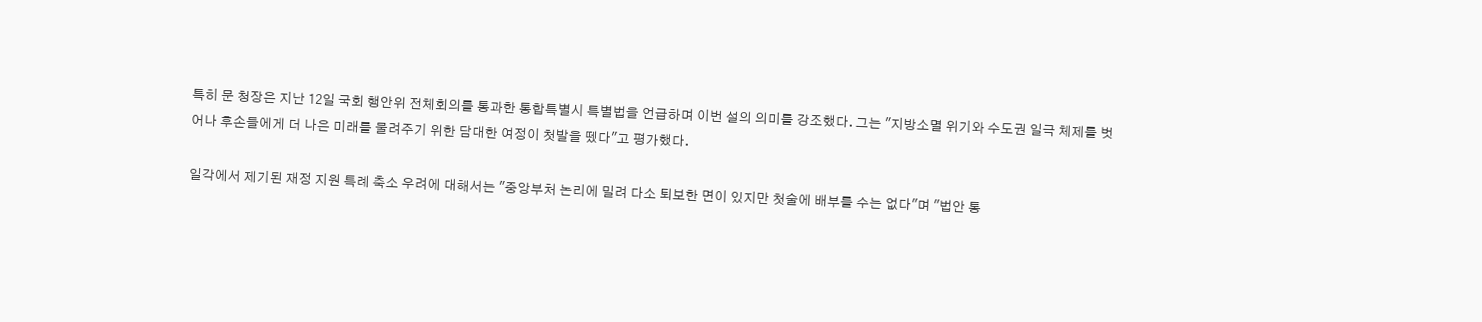특히 문 청장은 지난 12일 국회 행안위 전체회의를 통과한 통합특별시 특별법을 언급하며 이번 설의 의미를 강조했다. 그는 "지방소멸 위기와 수도권 일극 체제를 벗어나 후손들에게 더 나은 미래를 물려주기 위한 담대한 여정이 첫발을 뗐다"고 평가했다.

일각에서 제기된 재정 지원 특례 축소 우려에 대해서는 "중앙부처 논리에 밀려 다소 퇴보한 면이 있지만 첫술에 배부를 수는 없다"며 "법안 통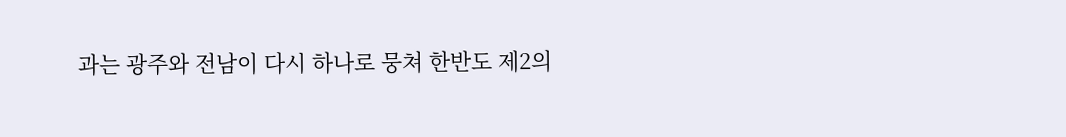과는 광주와 전남이 다시 하나로 뭉쳐 한반도 제2의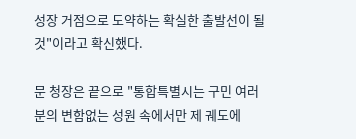성장 거점으로 도약하는 확실한 출발선이 될 것"이라고 확신했다.

문 청장은 끝으로 "통합특별시는 구민 여러분의 변함없는 성원 속에서만 제 궤도에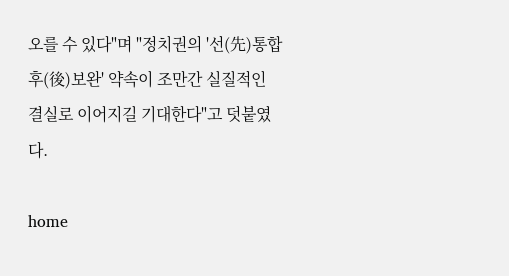오를 수 있다"며 "정치권의 '선(先)통합 후(後)보완' 약속이 조만간 실질적인 결실로 이어지길 기대한다"고 덧붙였다.

home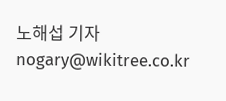노해섭 기자 nogary@wikitree.co.kr